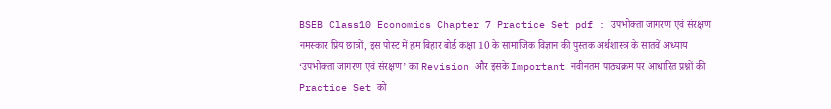BSEB Class10 Economics Chapter 7 Practice Set pdf : उपभोक्ता जागरण एवं संरक्षण
नमस्कार प्रिय छात्रों, इस पोस्ट में हम बिहार बोर्ड कक्षा 10 के सामाजिक विज्ञान की पुस्तक अर्थशास्त्र के सातवें अध्याय ‘उपभोक्ता जागरण एवं संरक्षण’ का Revision और इसके Important नवीनतम पाठ्यक्रम पर आधारित प्रश्नों की Practice Set को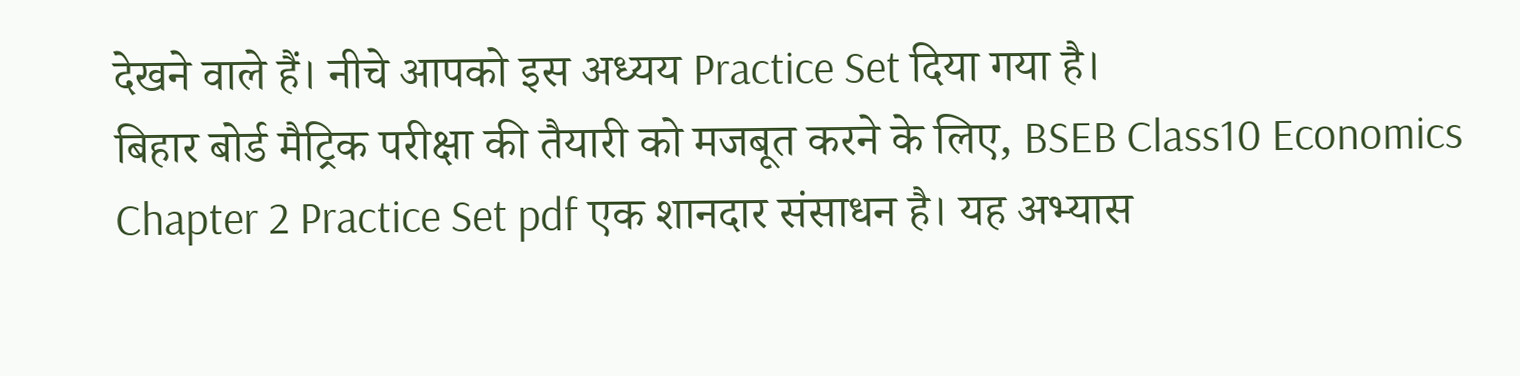देखने वाले हैं। नीचे आपको इस अध्यय Practice Set दिया गया है।
बिहार बोर्ड मैट्रिक परीक्षा की तैयारी को मजबूत करने के लिए, BSEB Class10 Economics Chapter 2 Practice Set pdf एक शानदार संसाधन है। यह अभ्यास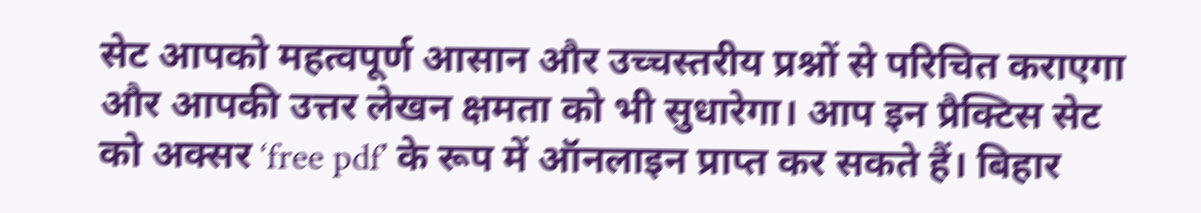सेट आपको महत्वपूर्ण आसान और उच्चस्तरीय प्रश्नों से परिचित कराएगा और आपकी उत्तर लेखन क्षमता को भी सुधारेगा। आप इन प्रैक्टिस सेट को अक्सर ‘free pdf’ के रूप में ऑनलाइन प्राप्त कर सकते हैं। बिहार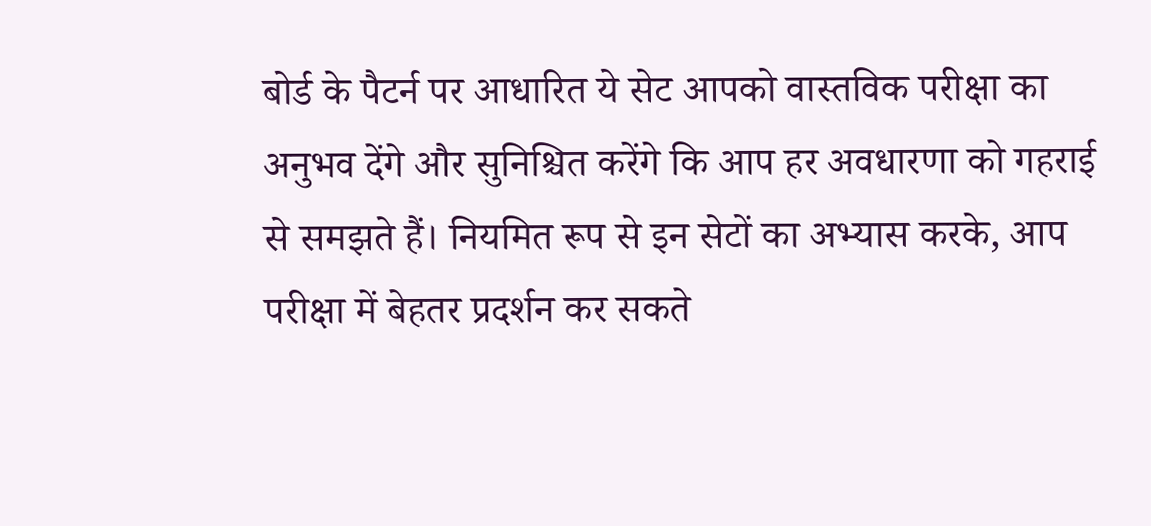बोर्ड के पैटर्न पर आधारित ये सेट आपको वास्तविक परीक्षा का अनुभव देंगे और सुनिश्चित करेंगे कि आप हर अवधारणा को गहराई से समझते हैं। नियमित रूप से इन सेटों का अभ्यास करके, आप परीक्षा में बेहतर प्रदर्शन कर सकते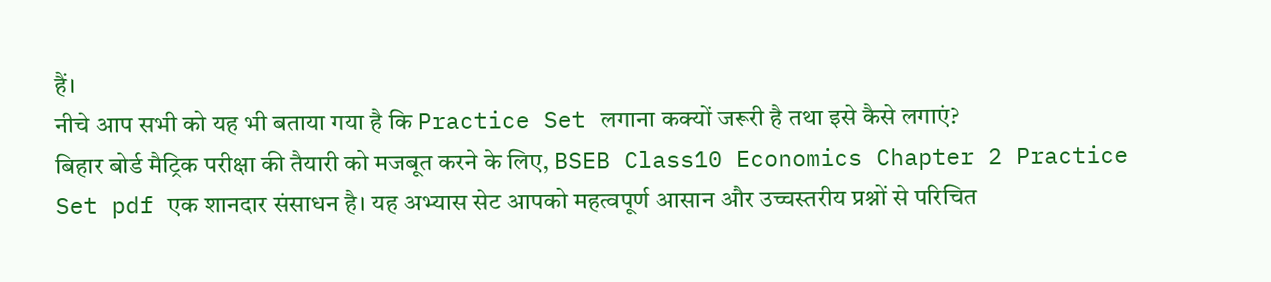हैं।
नीचे आप सभी को यह भी बताया गया है कि Practice Set लगाना कक्यों जरूरी है तथा इसे कैसे लगाएं?
बिहार बोर्ड मैट्रिक परीक्षा की तैयारी को मजबूत करने के लिए, BSEB Class10 Economics Chapter 2 Practice Set pdf एक शानदार संसाधन है। यह अभ्यास सेट आपको महत्वपूर्ण आसान और उच्चस्तरीय प्रश्नों से परिचित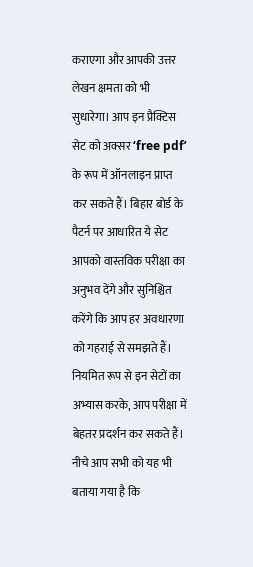कराएगा और आपकी उत्तर लेखन क्षमता को भी सुधारेगा। आप इन प्रैक्टिस सेट को अक्सर ‘free pdf’ के रूप में ऑनलाइन प्राप्त कर सकते हैं। बिहार बोर्ड के पैटर्न पर आधारित ये सेट आपको वास्तविक परीक्षा का अनुभव देंगे और सुनिश्चित करेंगे कि आप हर अवधारणा को गहराई से समझते हैं। नियमित रूप से इन सेटों का अभ्यास करके, आप परीक्षा में बेहतर प्रदर्शन कर सकते हैं।
नीचे आप सभी को यह भी बताया गया है कि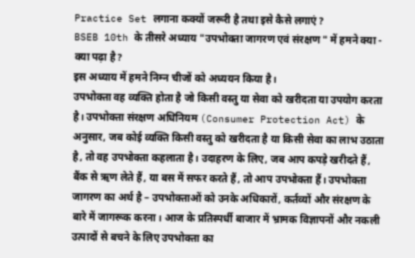Practice Set लगाना कक्यों जरूरी है तथा इसे कैसे लगाएं?
BSEB 10th के तीसरे अध्याय "उपभोक्ता जागरण एवं संरक्षण " में हमने क्या - क्या पढ़ा है?
इस अध्याय में हमने निम्न चीजों को अध्ययन किया है।
उपभोक्ता वह व्यक्ति होता है जो किसी वस्तु या सेवा को खरीदता या उपयोग करता है। उपभोक्ता संरक्षण अधिनियम (Consumer Protection Act) के अनुसार, जब कोई व्यक्ति किसी वस्तु को खरीदता है या किसी सेवा का लाभ उठाता है, तो वह उपभोक्ता कहलाता है। उदाहरण के लिए, जब आप कपड़े खरीदते हैं, बैंक से ऋण लेते हैं, या बस में सफर करते हैं, तो आप उपभोक्ता हैं। उपभोक्ता जागरण का अर्थ है – उपभोक्ताओं को उनके अधिकारों, कर्तव्यों और संरक्षण के बारे में जागरूक करना। आज के प्रतिस्पर्धी बाजार में भ्रामक विज्ञापनों और नकली उत्पादों से बचने के लिए उपभोक्ता का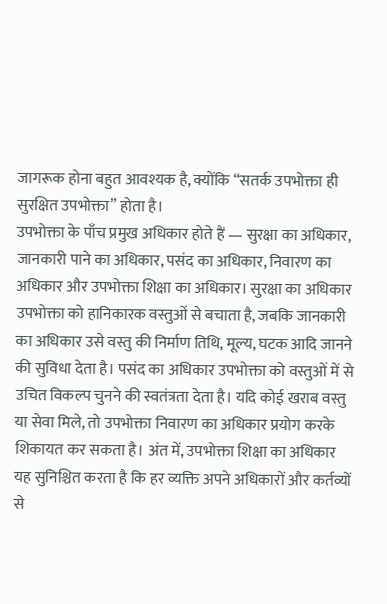जागरूक होना बहुत आवश्यक है, क्योंकि “सतर्क उपभोक्ता ही सुरक्षित उपभोक्ता” होता है।
उपभोक्ता के पाँच प्रमुख अधिकार होते हैं — सुरक्षा का अधिकार, जानकारी पाने का अधिकार, पसंद का अधिकार, निवारण का अधिकार और उपभोक्ता शिक्षा का अधिकार। सुरक्षा का अधिकार उपभोक्ता को हानिकारक वस्तुओं से बचाता है, जबकि जानकारी का अधिकार उसे वस्तु की निर्माण तिथि, मूल्य, घटक आदि जानने की सुविधा देता है। पसंद का अधिकार उपभोक्ता को वस्तुओं में से उचित विकल्प चुनने की स्वतंत्रता देता है। यदि कोई खराब वस्तु या सेवा मिले, तो उपभोक्ता निवारण का अधिकार प्रयोग करके शिकायत कर सकता है। अंत में, उपभोक्ता शिक्षा का अधिकार यह सुनिश्चित करता है कि हर व्यक्ति अपने अधिकारों और कर्तव्यों से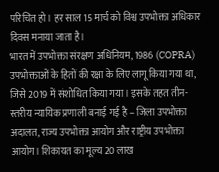परिचित हो। हर साल 15 मार्च को विश्व उपभोक्ता अधिकार दिवस मनाया जाता है।
भारत में उपभोक्ता संरक्षण अधिनियम, 1986 (COPRA) उपभोक्ताओं के हितों की रक्षा के लिए लागू किया गया था, जिसे 2019 में संशोधित किया गया। इसके तहत तीन-स्तरीय न्यायिक प्रणाली बनाई गई है – जिला उपभोक्ता अदालत, राज्य उपभोक्ता आयोग और राष्ट्रीय उपभोक्ता आयोग। शिकायत का मूल्य 20 लाख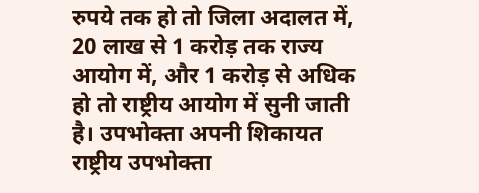रुपये तक हो तो जिला अदालत में, 20 लाख से 1 करोड़ तक राज्य आयोग में, और 1 करोड़ से अधिक हो तो राष्ट्रीय आयोग में सुनी जाती है। उपभोक्ता अपनी शिकायत राष्ट्रीय उपभोक्ता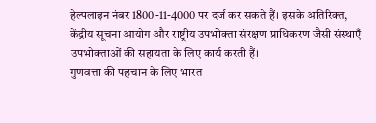हेल्पलाइन नंबर 1800-11-4000 पर दर्ज कर सकते हैं। इसके अतिरिक्त, केंद्रीय सूचना आयोग और राष्ट्रीय उपभोक्ता संरक्षण प्राधिकरण जैसी संस्थाएँ उपभोक्ताओं की सहायता के लिए कार्य करती हैं।
गुणवत्ता की पहचान के लिए भारत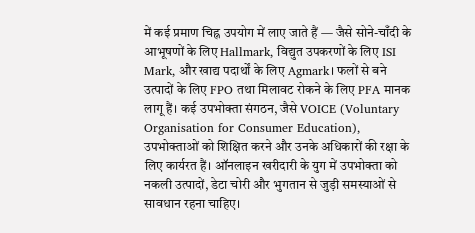में कई प्रमाण चिह्न उपयोग में लाए जाते हैं — जैसे सोने-चाँदी के आभूषणों के लिए Hallmark, विद्युत उपकरणों के लिए ISI Mark, और खाद्य पदार्थों के लिए Agmark। फलों से बने उत्पादों के लिए FPO तथा मिलावट रोकने के लिए PFA मानक लागू हैं। कई उपभोक्ता संगठन, जैसे VOICE (Voluntary Organisation for Consumer Education), उपभोक्ताओं को शिक्षित करने और उनके अधिकारों की रक्षा के लिए कार्यरत हैं। ऑनलाइन खरीदारी के युग में उपभोक्ता को नकली उत्पादों, डेटा चोरी और भुगतान से जुड़ी समस्याओं से सावधान रहना चाहिए।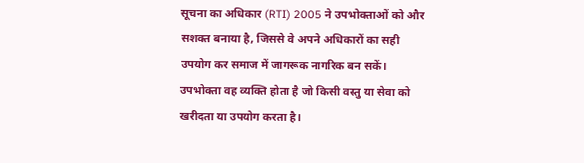सूचना का अधिकार (RTI) 2005 ने उपभोक्ताओं को और सशक्त बनाया है, जिससे वे अपने अधिकारों का सही उपयोग कर समाज में जागरूक नागरिक बन सकें।
उपभोक्ता वह व्यक्ति होता है जो किसी वस्तु या सेवा को खरीदता या उपयोग करता है।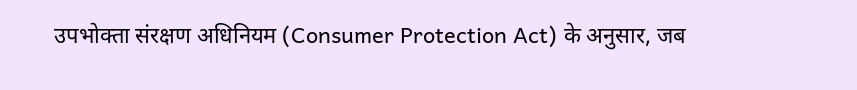उपभोक्ता संरक्षण अधिनियम (Consumer Protection Act) के अनुसार, जब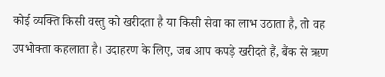कोई व्यक्ति किसी वस्तु को खरीदता है या किसी सेवा का लाभ उठाता है, तो वह उपभोक्ता कहलाता है। उदाहरण के लिए, जब आप कपड़े खरीदते हैं, बैंक से ऋण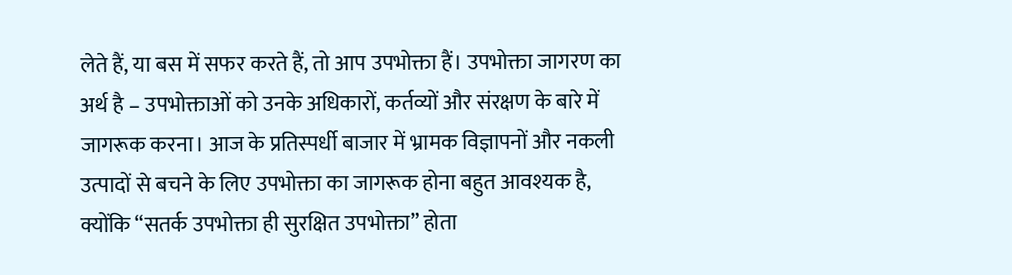लेते हैं, या बस में सफर करते हैं, तो आप उपभोक्ता हैं। उपभोक्ता जागरण का अर्थ है – उपभोक्ताओं को उनके अधिकारों, कर्तव्यों और संरक्षण के बारे में जागरूक करना। आज के प्रतिस्पर्धी बाजार में भ्रामक विज्ञापनों और नकली उत्पादों से बचने के लिए उपभोक्ता का जागरूक होना बहुत आवश्यक है, क्योंकि “सतर्क उपभोक्ता ही सुरक्षित उपभोक्ता” होता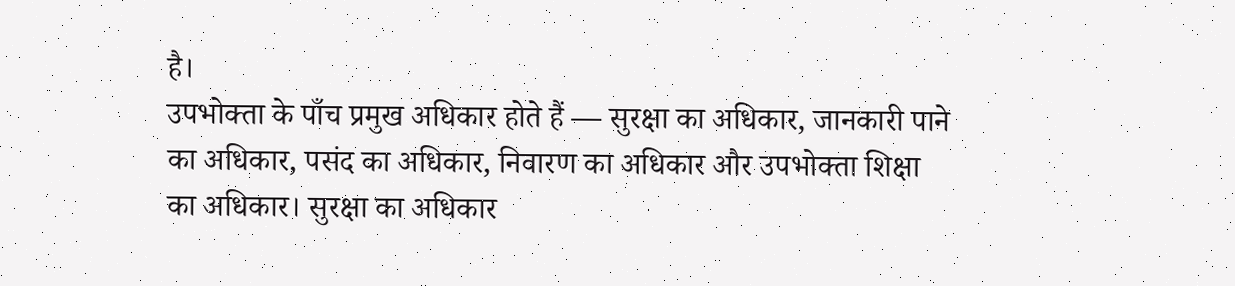है।
उपभोक्ता के पाँच प्रमुख अधिकार होते हैं — सुरक्षा का अधिकार, जानकारी पाने का अधिकार, पसंद का अधिकार, निवारण का अधिकार और उपभोक्ता शिक्षा का अधिकार। सुरक्षा का अधिकार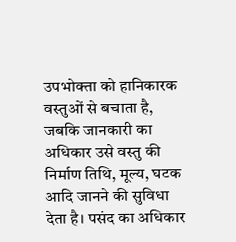उपभोक्ता को हानिकारक वस्तुओं से बचाता है, जबकि जानकारी का अधिकार उसे वस्तु की निर्माण तिथि, मूल्य, घटक आदि जानने की सुविधा देता है। पसंद का अधिकार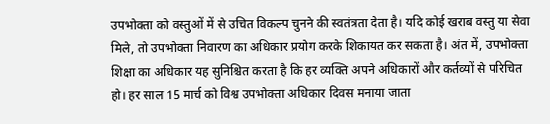उपभोक्ता को वस्तुओं में से उचित विकल्प चुनने की स्वतंत्रता देता है। यदि कोई खराब वस्तु या सेवा मिले, तो उपभोक्ता निवारण का अधिकार प्रयोग करके शिकायत कर सकता है। अंत में, उपभोक्ता शिक्षा का अधिकार यह सुनिश्चित करता है कि हर व्यक्ति अपने अधिकारों और कर्तव्यों से परिचित हो। हर साल 15 मार्च को विश्व उपभोक्ता अधिकार दिवस मनाया जाता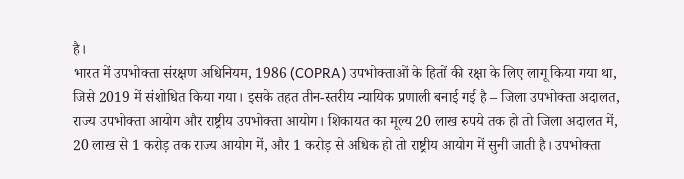है।
भारत में उपभोक्ता संरक्षण अधिनियम, 1986 (COPRA) उपभोक्ताओं के हितों की रक्षा के लिए लागू किया गया था, जिसे 2019 में संशोधित किया गया। इसके तहत तीन-स्तरीय न्यायिक प्रणाली बनाई गई है – जिला उपभोक्ता अदालत, राज्य उपभोक्ता आयोग और राष्ट्रीय उपभोक्ता आयोग। शिकायत का मूल्य 20 लाख रुपये तक हो तो जिला अदालत में, 20 लाख से 1 करोड़ तक राज्य आयोग में, और 1 करोड़ से अधिक हो तो राष्ट्रीय आयोग में सुनी जाती है। उपभोक्ता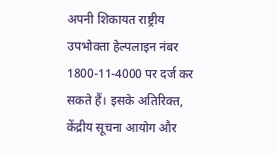अपनी शिकायत राष्ट्रीय उपभोक्ता हेल्पलाइन नंबर 1800-11-4000 पर दर्ज कर सकते हैं। इसके अतिरिक्त, केंद्रीय सूचना आयोग और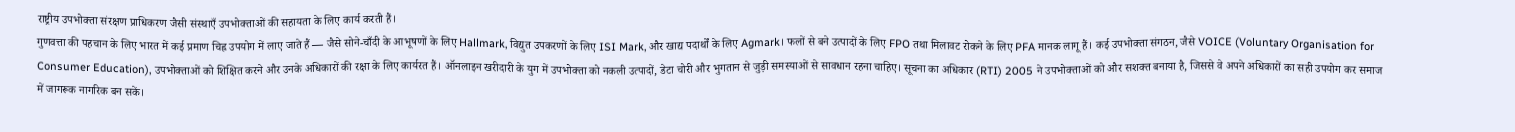राष्ट्रीय उपभोक्ता संरक्षण प्राधिकरण जैसी संस्थाएँ उपभोक्ताओं की सहायता के लिए कार्य करती हैं।
गुणवत्ता की पहचान के लिए भारत में कई प्रमाण चिह्न उपयोग में लाए जाते हैं — जैसे सोने-चाँदी के आभूषणों के लिए Hallmark, विद्युत उपकरणों के लिए ISI Mark, और खाद्य पदार्थों के लिए Agmark। फलों से बने उत्पादों के लिए FPO तथा मिलावट रोकने के लिए PFA मानक लागू हैं। कई उपभोक्ता संगठन, जैसे VOICE (Voluntary Organisation for Consumer Education), उपभोक्ताओं को शिक्षित करने और उनके अधिकारों की रक्षा के लिए कार्यरत हैं। ऑनलाइन खरीदारी के युग में उपभोक्ता को नकली उत्पादों, डेटा चोरी और भुगतान से जुड़ी समस्याओं से सावधान रहना चाहिए। सूचना का अधिकार (RTI) 2005 ने उपभोक्ताओं को और सशक्त बनाया है, जिससे वे अपने अधिकारों का सही उपयोग कर समाज में जागरूक नागरिक बन सकें।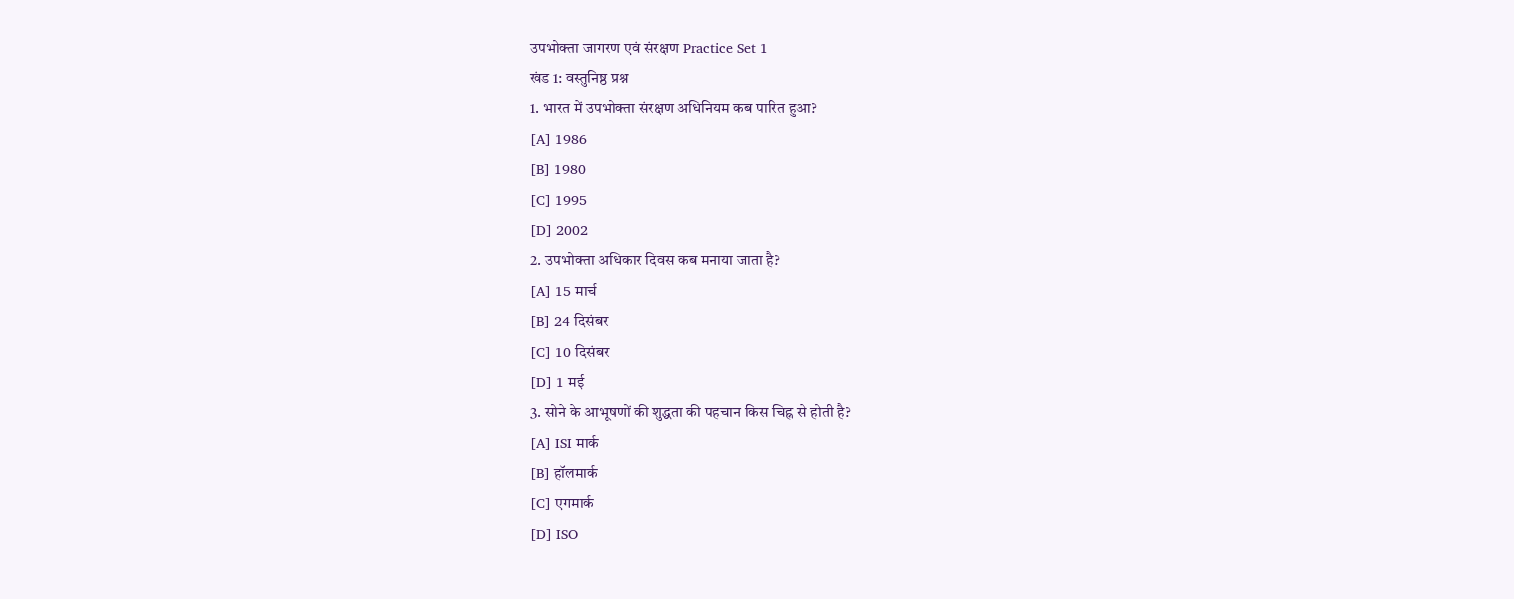उपभोक्ता जागरण एवं संरक्षण Practice Set 1
खंड 1: वस्तुनिष्ठ प्रश्न
1. भारत में उपभोक्ता संरक्षण अधिनियम कब पारित हुआ?
[A] 1986
[B] 1980
[C] 1995
[D] 2002
2. उपभोक्ता अधिकार दिवस कब मनाया जाता है?
[A] 15 मार्च
[B] 24 दिसंबर
[C] 10 दिसंबर
[D] 1 मई
3. सोने के आभूषणों की शुद्धता की पहचान किस चिह्न से होती है?
[A] ISI मार्क
[B] हॉलमार्क
[C] एगमार्क
[D] ISO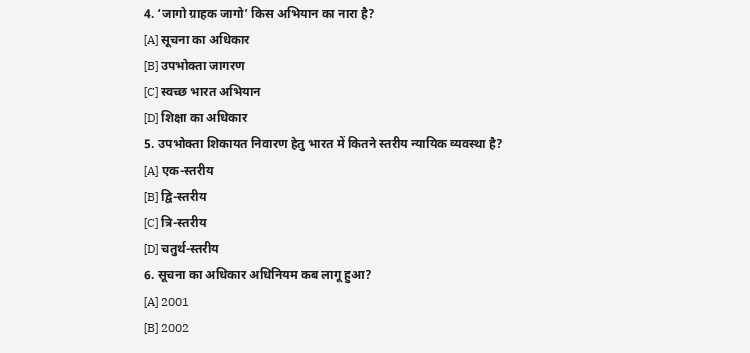4. ‘जागो ग्राहक जागो’ किस अभियान का नारा है?
[A] सूचना का अधिकार
[B] उपभोक्ता जागरण
[C] स्वच्छ भारत अभियान
[D] शिक्षा का अधिकार
5. उपभोक्ता शिकायत निवारण हेतु भारत में कितने स्तरीय न्यायिक व्यवस्था है?
[A] एक-स्तरीय
[B] द्वि-स्तरीय
[C] त्रि-स्तरीय
[D] चतुर्थ-स्तरीय
6. सूचना का अधिकार अधिनियम कब लागू हुआ?
[A] 2001
[B] 2002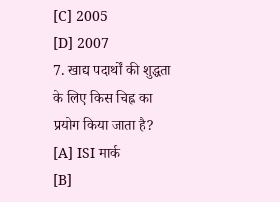[C] 2005
[D] 2007
7. खाद्य पदार्थों की शुद्धता के लिए किस चिह्न का प्रयोग किया जाता है?
[A] ISI मार्क
[B]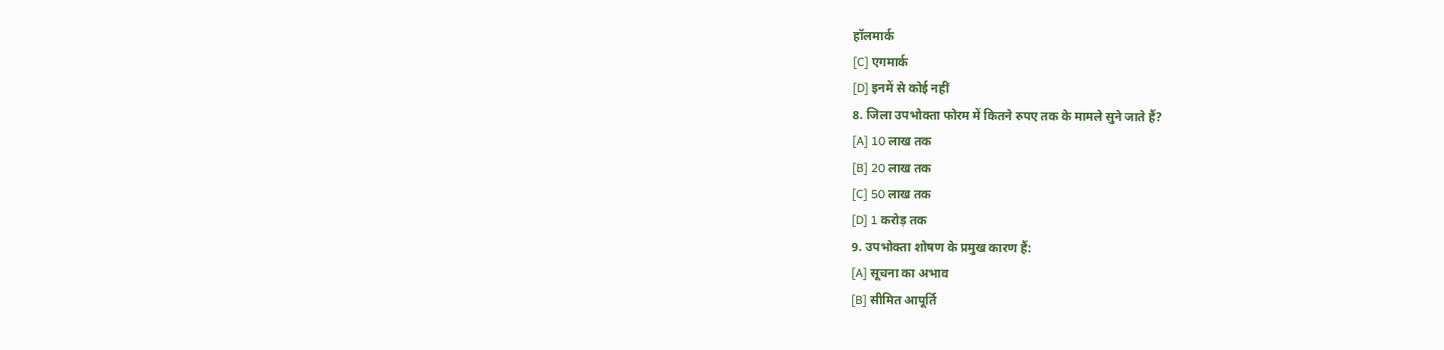हॉलमार्क
[C] एगमार्क
[D] इनमें से कोई नहीं
8. जिला उपभोक्ता फोरम में कितने रुपए तक के मामले सुने जाते हैं?
[A] 10 लाख तक
[B] 20 लाख तक
[C] 50 लाख तक
[D] 1 करोड़ तक
9. उपभोक्ता शोषण के प्रमुख कारण हैं:
[A] सूचना का अभाव
[B] सीमित आपूर्ति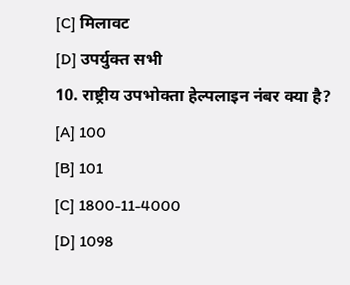[C] मिलावट
[D] उपर्युक्त सभी
10. राष्ट्रीय उपभोक्ता हेल्पलाइन नंबर क्या है?
[A] 100
[B] 101
[C] 1800-11-4000
[D] 1098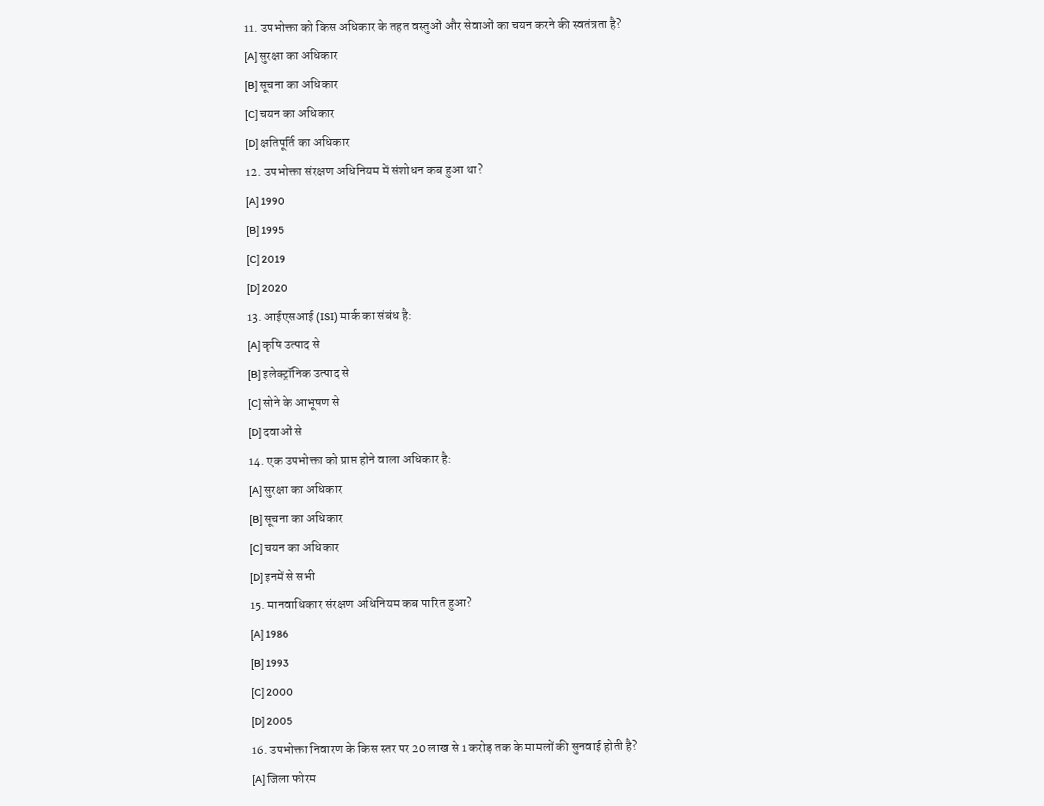11. उपभोक्ता को किस अधिकार के तहत वस्तुओं और सेवाओं का चयन करने की स्वतंत्रता है?
[A] सुरक्षा का अधिकार
[B] सूचना का अधिकार
[C] चयन का अधिकार
[D] क्षतिपूर्ति का अधिकार
12. उपभोक्ता संरक्षण अधिनियम में संशोधन कब हुआ था?
[A] 1990
[B] 1995
[C] 2019
[D] 2020
13. आईएसआई (ISI) मार्क का संबंध है:
[A] कृषि उत्पाद से
[B] इलेक्ट्रॉनिक उत्पाद से
[C] सोने के आभूषण से
[D] दवाओं से
14. एक उपभोक्ता को प्राप्त होने वाला अधिकार है:
[A] सुरक्षा का अधिकार
[B] सूचना का अधिकार
[C] चयन का अधिकार
[D] इनमें से सभी
15. मानवाधिकार संरक्षण अधिनियम कब पारित हुआ?
[A] 1986
[B] 1993
[C] 2000
[D] 2005
16. उपभोक्ता निवारण के किस स्तर पर 20 लाख से 1 करोड़ तक के मामलों की सुनवाई होती है?
[A] जिला फोरम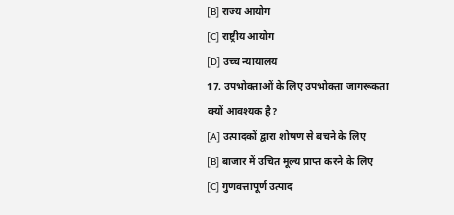[B] राज्य आयोग
[C] राष्ट्रीय आयोग
[D] उच्च न्यायालय
17. उपभोक्ताओं के लिए उपभोक्ता जागरूकता क्यों आवश्यक है?
[A] उत्पादकों द्वारा शोषण से बचने के लिए
[B] बाजार में उचित मूल्य प्राप्त करने के लिए
[C] गुणवत्तापूर्ण उत्पाद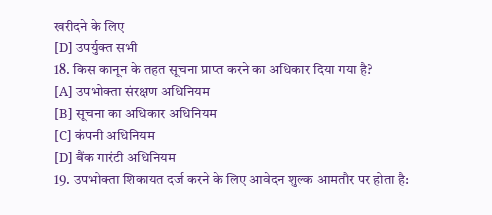खरीदने के लिए
[D] उपर्युक्त सभी
18. किस कानून के तहत सूचना प्राप्त करने का अधिकार दिया गया है?
[A] उपभोक्ता संरक्षण अधिनियम
[B] सूचना का अधिकार अधिनियम
[C] कंपनी अधिनियम
[D] बैंक गारंटी अधिनियम
19. उपभोक्ता शिकायत दर्ज करने के लिए आवेदन शुल्क आमतौर पर होता है: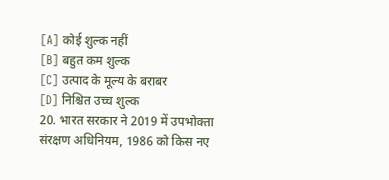[A] कोई शुल्क नहीं
[B] बहुत कम शुल्क
[C] उत्पाद के मूल्य के बराबर
[D] निश्चित उच्च शुल्क
20. भारत सरकार ने 2019 में उपभोक्ता संरक्षण अधिनियम, 1986 को किस नए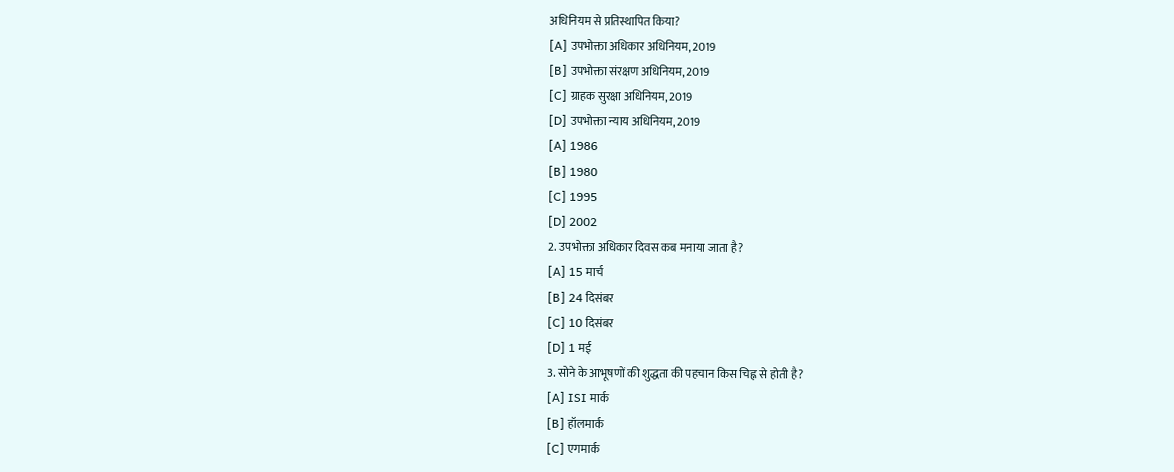अधिनियम से प्रतिस्थापित किया?
[A] उपभोक्ता अधिकार अधिनियम, 2019
[B] उपभोक्ता संरक्षण अधिनियम, 2019
[C] ग्राहक सुरक्षा अधिनियम, 2019
[D] उपभोक्ता न्याय अधिनियम, 2019
[A] 1986
[B] 1980
[C] 1995
[D] 2002
2. उपभोक्ता अधिकार दिवस कब मनाया जाता है?
[A] 15 मार्च
[B] 24 दिसंबर
[C] 10 दिसंबर
[D] 1 मई
3. सोने के आभूषणों की शुद्धता की पहचान किस चिह्न से होती है?
[A] ISI मार्क
[B] हॉलमार्क
[C] एगमार्क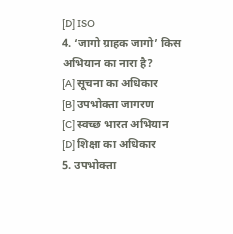[D] ISO
4. ‘जागो ग्राहक जागो’ किस अभियान का नारा है?
[A] सूचना का अधिकार
[B] उपभोक्ता जागरण
[C] स्वच्छ भारत अभियान
[D] शिक्षा का अधिकार
5. उपभोक्ता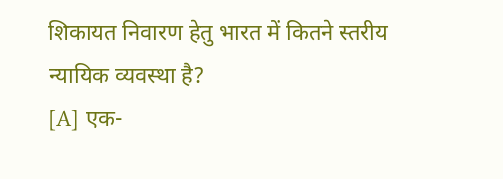शिकायत निवारण हेतु भारत में कितने स्तरीय न्यायिक व्यवस्था है?
[A] एक-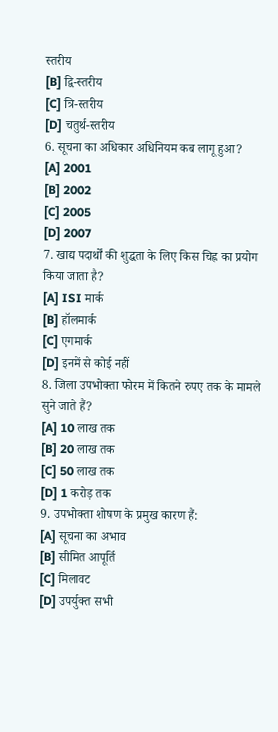स्तरीय
[B] द्वि-स्तरीय
[C] त्रि-स्तरीय
[D] चतुर्थ-स्तरीय
6. सूचना का अधिकार अधिनियम कब लागू हुआ?
[A] 2001
[B] 2002
[C] 2005
[D] 2007
7. खाद्य पदार्थों की शुद्धता के लिए किस चिह्न का प्रयोग किया जाता है?
[A] ISI मार्क
[B] हॉलमार्क
[C] एगमार्क
[D] इनमें से कोई नहीं
8. जिला उपभोक्ता फोरम में कितने रुपए तक के मामले सुने जाते हैं?
[A] 10 लाख तक
[B] 20 लाख तक
[C] 50 लाख तक
[D] 1 करोड़ तक
9. उपभोक्ता शोषण के प्रमुख कारण हैं:
[A] सूचना का अभाव
[B] सीमित आपूर्ति
[C] मिलावट
[D] उपर्युक्त सभी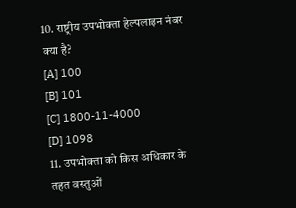10. राष्ट्रीय उपभोक्ता हेल्पलाइन नंबर क्या है?
[A] 100
[B] 101
[C] 1800-11-4000
[D] 1098
11. उपभोक्ता को किस अधिकार के तहत वस्तुओं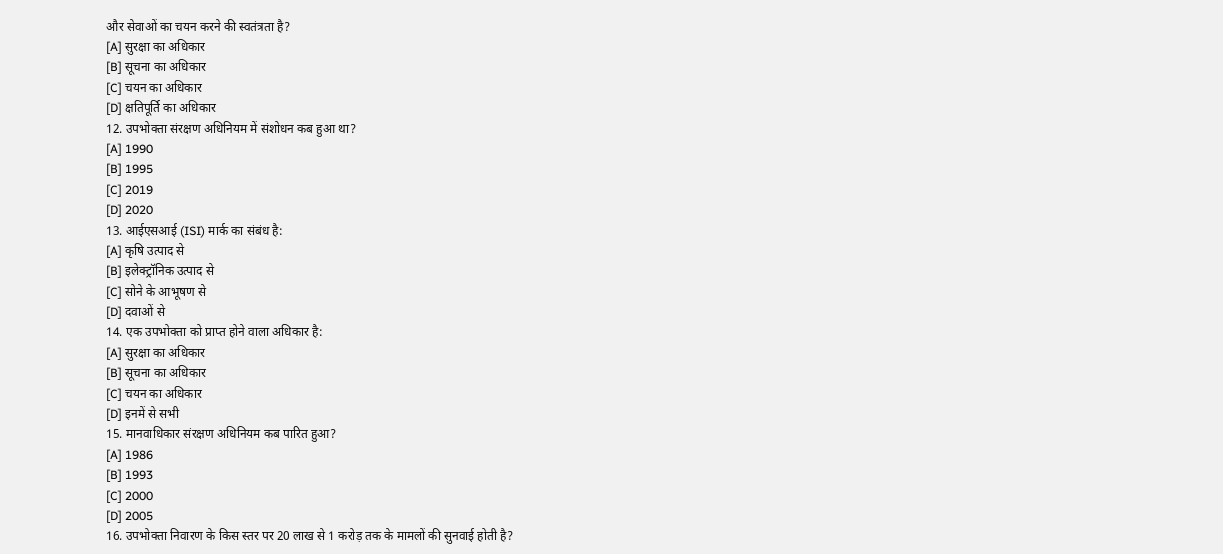और सेवाओं का चयन करने की स्वतंत्रता है?
[A] सुरक्षा का अधिकार
[B] सूचना का अधिकार
[C] चयन का अधिकार
[D] क्षतिपूर्ति का अधिकार
12. उपभोक्ता संरक्षण अधिनियम में संशोधन कब हुआ था?
[A] 1990
[B] 1995
[C] 2019
[D] 2020
13. आईएसआई (ISI) मार्क का संबंध है:
[A] कृषि उत्पाद से
[B] इलेक्ट्रॉनिक उत्पाद से
[C] सोने के आभूषण से
[D] दवाओं से
14. एक उपभोक्ता को प्राप्त होने वाला अधिकार है:
[A] सुरक्षा का अधिकार
[B] सूचना का अधिकार
[C] चयन का अधिकार
[D] इनमें से सभी
15. मानवाधिकार संरक्षण अधिनियम कब पारित हुआ?
[A] 1986
[B] 1993
[C] 2000
[D] 2005
16. उपभोक्ता निवारण के किस स्तर पर 20 लाख से 1 करोड़ तक के मामलों की सुनवाई होती है?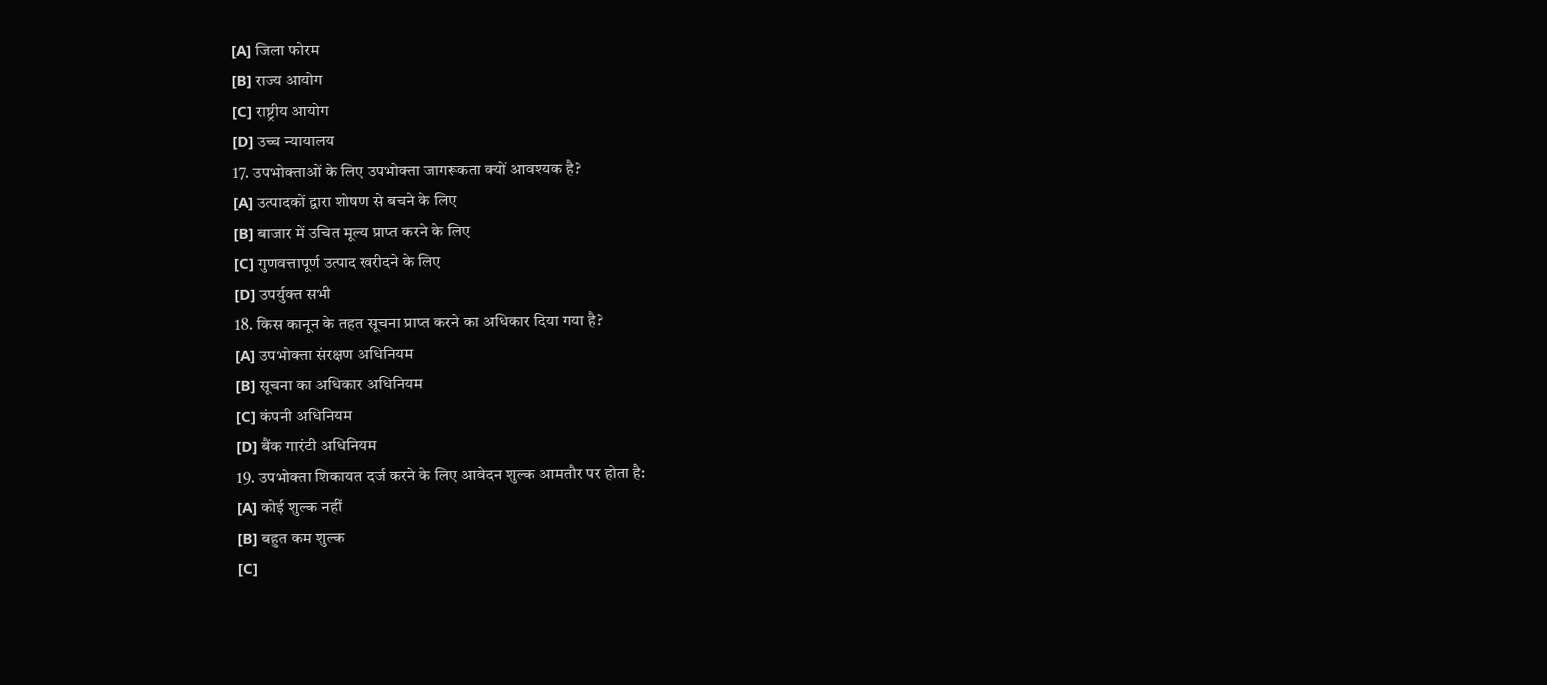[A] जिला फोरम
[B] राज्य आयोग
[C] राष्ट्रीय आयोग
[D] उच्च न्यायालय
17. उपभोक्ताओं के लिए उपभोक्ता जागरूकता क्यों आवश्यक है?
[A] उत्पादकों द्वारा शोषण से बचने के लिए
[B] बाजार में उचित मूल्य प्राप्त करने के लिए
[C] गुणवत्तापूर्ण उत्पाद खरीदने के लिए
[D] उपर्युक्त सभी
18. किस कानून के तहत सूचना प्राप्त करने का अधिकार दिया गया है?
[A] उपभोक्ता संरक्षण अधिनियम
[B] सूचना का अधिकार अधिनियम
[C] कंपनी अधिनियम
[D] बैंक गारंटी अधिनियम
19. उपभोक्ता शिकायत दर्ज करने के लिए आवेदन शुल्क आमतौर पर होता है:
[A] कोई शुल्क नहीं
[B] बहुत कम शुल्क
[C]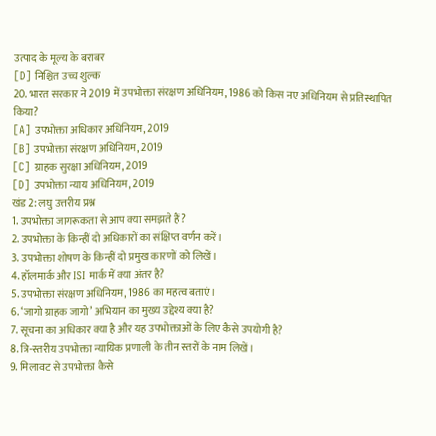उत्पाद के मूल्य के बराबर
[D] निश्चित उच्च शुल्क
20. भारत सरकार ने 2019 में उपभोक्ता संरक्षण अधिनियम, 1986 को किस नए अधिनियम से प्रतिस्थापित किया?
[A] उपभोक्ता अधिकार अधिनियम, 2019
[B] उपभोक्ता संरक्षण अधिनियम, 2019
[C] ग्राहक सुरक्षा अधिनियम, 2019
[D] उपभोक्ता न्याय अधिनियम, 2019
खंड 2: लघु उत्तरीय प्रश्न
1. उपभोक्ता जागरूकता से आप क्या समझते हैं?
2. उपभोक्ता के किन्हीं दो अधिकारों का संक्षिप्त वर्णन करें।
3. उपभोक्ता शोषण के किन्हीं दो प्रमुख कारणों को लिखें।
4. हॉलमार्क और ISI मार्क में क्या अंतर है?
5. उपभोक्ता संरक्षण अधिनियम, 1986 का महत्व बताएं।
6. ‘जागो ग्राहक जागो’ अभियान का मुख्य उद्देश्य क्या है?
7. सूचना का अधिकार क्या है और यह उपभोक्ताओं के लिए कैसे उपयोगी है?
8. त्रि-स्तरीय उपभोक्ता न्यायिक प्रणाली के तीन स्तरों के नाम लिखें।
9. मिलावट से उपभोक्ता कैसे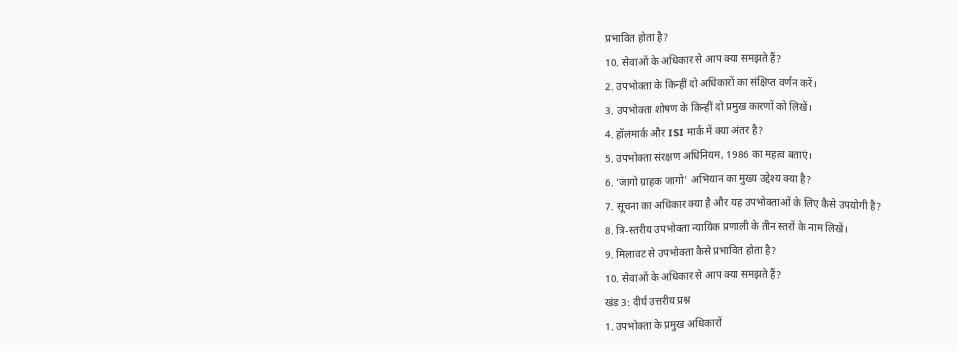प्रभावित होता है?
10. सेवाओं के अधिकार से आप क्या समझते हैं?
2. उपभोक्ता के किन्हीं दो अधिकारों का संक्षिप्त वर्णन करें।
3. उपभोक्ता शोषण के किन्हीं दो प्रमुख कारणों को लिखें।
4. हॉलमार्क और ISI मार्क में क्या अंतर है?
5. उपभोक्ता संरक्षण अधिनियम, 1986 का महत्व बताएं।
6. ‘जागो ग्राहक जागो’ अभियान का मुख्य उद्देश्य क्या है?
7. सूचना का अधिकार क्या है और यह उपभोक्ताओं के लिए कैसे उपयोगी है?
8. त्रि-स्तरीय उपभोक्ता न्यायिक प्रणाली के तीन स्तरों के नाम लिखें।
9. मिलावट से उपभोक्ता कैसे प्रभावित होता है?
10. सेवाओं के अधिकार से आप क्या समझते हैं?
खंड 3: दीर्घ उत्तरीय प्रश्न
1. उपभोक्ता के प्रमुख अधिकारों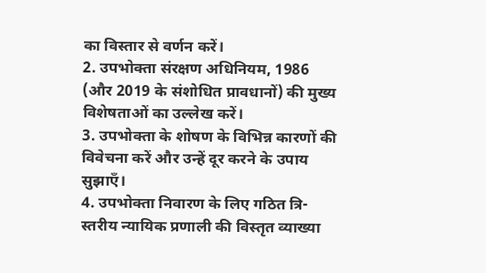का विस्तार से वर्णन करें।
2. उपभोक्ता संरक्षण अधिनियम, 1986 (और 2019 के संशोधित प्रावधानों) की मुख्य विशेषताओं का उल्लेख करें।
3. उपभोक्ता के शोषण के विभिन्न कारणों की विवेचना करें और उन्हें दूर करने के उपाय सुझाएँ।
4. उपभोक्ता निवारण के लिए गठित त्रि-स्तरीय न्यायिक प्रणाली की विस्तृत व्याख्या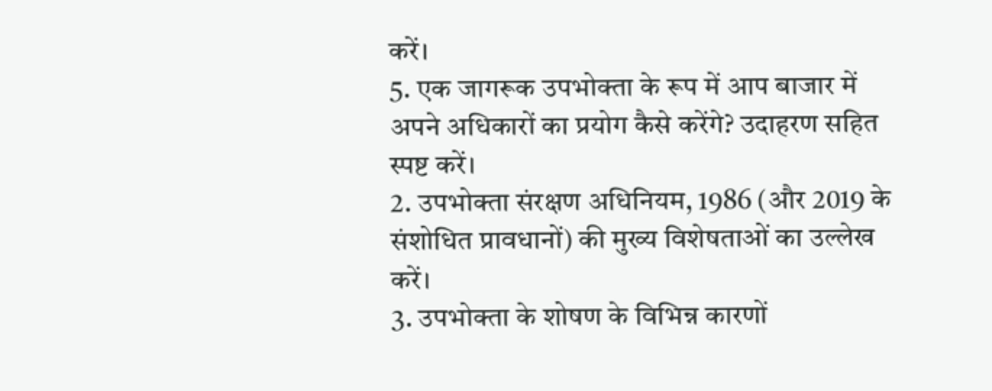करें।
5. एक जागरूक उपभोक्ता के रूप में आप बाजार में अपने अधिकारों का प्रयोग कैसे करेंगे? उदाहरण सहित स्पष्ट करें।
2. उपभोक्ता संरक्षण अधिनियम, 1986 (और 2019 के संशोधित प्रावधानों) की मुख्य विशेषताओं का उल्लेख करें।
3. उपभोक्ता के शोषण के विभिन्न कारणों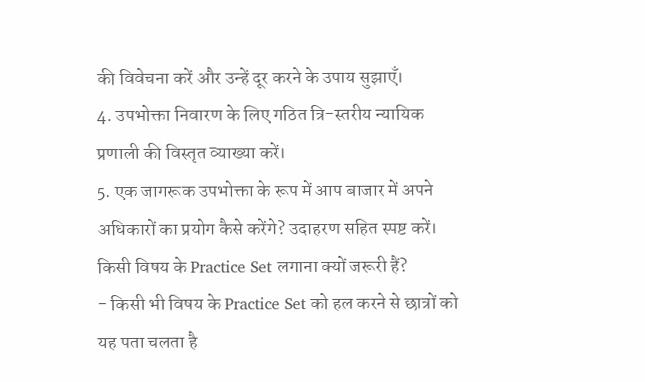की विवेचना करें और उन्हें दूर करने के उपाय सुझाएँ।
4. उपभोक्ता निवारण के लिए गठित त्रि-स्तरीय न्यायिक प्रणाली की विस्तृत व्याख्या करें।
5. एक जागरूक उपभोक्ता के रूप में आप बाजार में अपने अधिकारों का प्रयोग कैसे करेंगे? उदाहरण सहित स्पष्ट करें।
किसी विषय के Practice Set लगाना क्यों जरूरी हैं?
- किसी भी विषय के Practice Set को हल करने से छात्रों को यह पता चलता है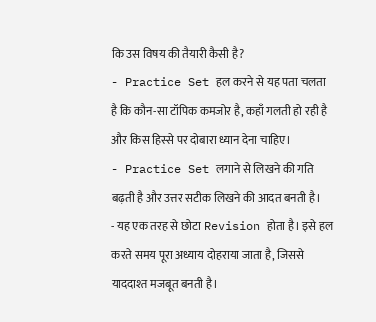कि उस विषय की तैयारी कैसी है?
- Practice Set हल करने से यह पता चलता है कि कौन-सा टॉपिक कमजोर है, कहाँ गलती हो रही है और किस हिस्से पर दोबारा ध्यान देना चाहिए।
- Practice Set लगाने से लिखने की गति बढ़ती है और उत्तर सटीक लिखने की आदत बनती है।
- यह एक तरह से छोटा Revision होता है। इसे हल करते समय पूरा अध्याय दोहराया जाता है, जिससे याददाश्त मजबूत बनती है।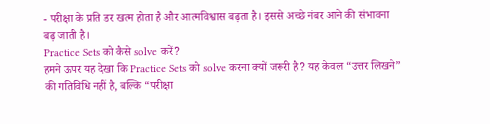- परीक्षा के प्रति डर खत्म होता है और आत्मविश्वास बढ़ता है। इससे अच्छे नंबर आने की संभावना बढ़ जाती है।
Practice Sets को कैसे solve करें?
हमने ऊपर यह देखा कि Practice Sets को solve करना क्यों जरूरी है? यह केवल “उत्तर लिखने” की गतिविधि नहीं है, बल्कि “परीक्षा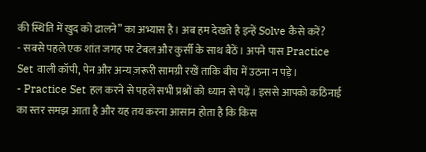की स्थिति में खुद को ढालने” का अभ्यास है। अब हम देखते है इन्हें Solve कैसे करें?
- सबसे पहले एक शांत जगह पर टेबल और कुर्सी के साथ बैठें। अपने पास Practice Set वाली कॉपी, पेन और अन्य ज़रूरी सामग्री रखें ताकि बीच में उठना न पड़े।
- Practice Set हल करने से पहले सभी प्रश्नों को ध्यान से पढ़ें। इससे आपको कठिनाई का स्तर समझ आता है और यह तय करना आसान होता है कि किस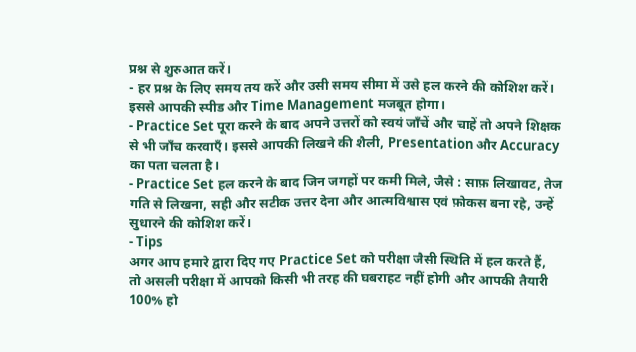प्रश्न से शुरुआत करें।
- हर प्रश्न के लिए समय तय करें और उसी समय सीमा में उसे हल करने की कोशिश करें। इससे आपकी स्पीड और Time Management मजबूत होगा।
- Practice Set पूरा करने के बाद अपने उत्तरों को स्वयं जाँचें और चाहें तो अपने शिक्षक से भी जाँच करवाएँ। इससे आपकी लिखने की शैली, Presentation और Accuracy का पता चलता है।
- Practice Set हल करने के बाद जिन जगहों पर कमी मिले, जैसे : साफ़ लिखावट, तेज गति से लिखना, सही और सटीक उत्तर देना और आत्मविश्वास एवं फ़ोकस बना रहे, उन्हें सुधारने की कोशिश करें।
- Tips
अगर आप हमारे द्वारा दिए गए Practice Set को परीक्षा जैसी स्थिति में हल करते हैं,
तो असली परीक्षा में आपको किसी भी तरह की घबराहट नहीं होगी और आपकी तैयारी 100% हो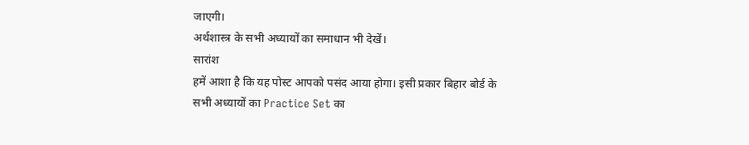जाएगी।
अर्थशास्त्र के सभी अध्यायों का समाधान भी देखें।
सारांश
हमें आशा है कि यह पोस्ट आपको पसंद आया होगा। इसी प्रकार बिहार बोर्ड के सभी अध्यायों का Practice Set का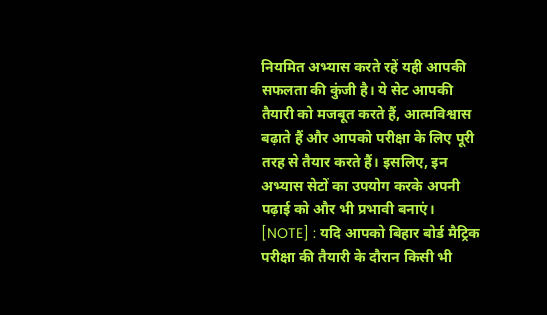नियमित अभ्यास करते रहें यही आपकी सफलता की कुंजी है। ये सेट आपकी तैयारी को मजबूत करते हैं, आत्मविश्वास बढ़ाते हैं और आपको परीक्षा के लिए पूरी तरह से तैयार करते हैं। इसलिए, इन अभ्यास सेटों का उपयोग करके अपनी पढ़ाई को और भी प्रभावी बनाएं।
[NOTE] : यदि आपको बिहार बोर्ड मैट्रिक परीक्षा की तैयारी के दौरान किसी भी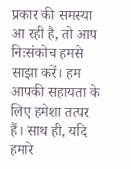प्रकार की समस्या आ रही है, तो आप निःसंकोच हमसे साझा करें। हम आपकी सहायता के लिए हमेशा तत्पर हैं। साथ ही, यदि हमारे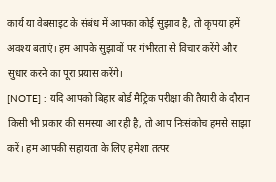कार्य या वेबसाइट के संबंध में आपका कोई सुझाव है, तो कृपया हमें अवश्य बताएं। हम आपके सुझावों पर गंभीरता से विचार करेंगे और सुधार करने का पूरा प्रयास करेंगे।
[NOTE] : यदि आपको बिहार बोर्ड मैट्रिक परीक्षा की तैयारी के दौरान किसी भी प्रकार की समस्या आ रही है, तो आप निःसंकोच हमसे साझा करें। हम आपकी सहायता के लिए हमेशा तत्पर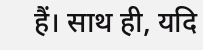हैं। साथ ही, यदि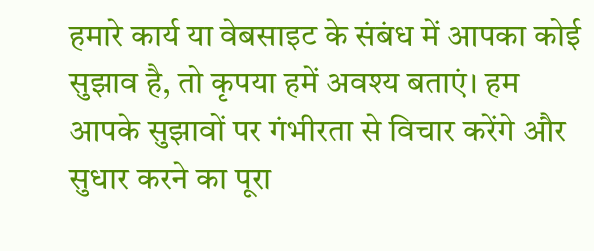हमारे कार्य या वेबसाइट के संबंध में आपका कोई सुझाव है, तो कृपया हमें अवश्य बताएं। हम आपके सुझावों पर गंभीरता से विचार करेंगे और सुधार करने का पूरा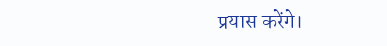प्रयास करेंगे।